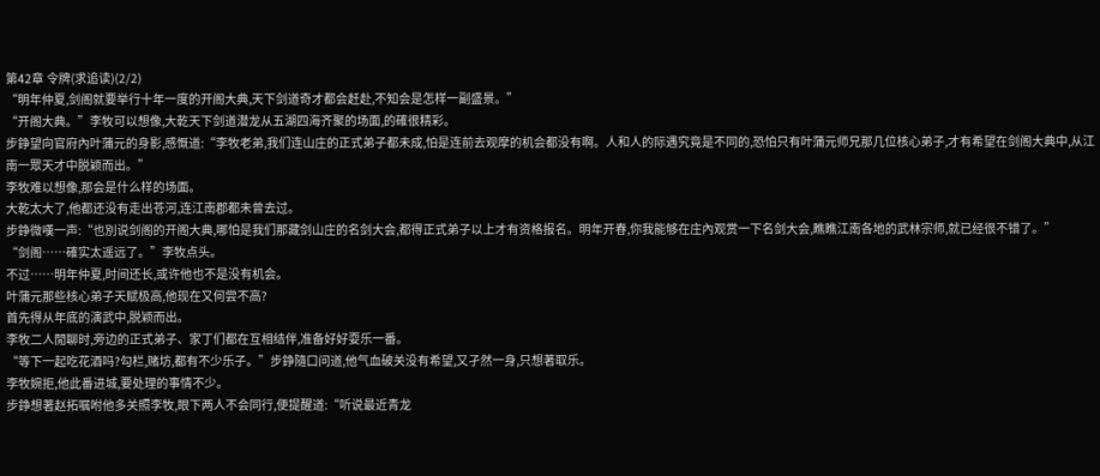第42章 令牌(求追读)(2/2)
“明年仲夏,剑阁就要举行十年一度的开阁大典,天下剑道奇才都会赶赴,不知会是怎样一副盛景。”
“开阁大典。”李牧可以想像,大乾天下剑道潜龙从五湖四海齐聚的场面,的確很精彩。
步錚望向官府內叶蒲元的身影,感慨道:“李牧老弟,我们连山庄的正式弟子都未成,怕是连前去观摩的机会都没有啊。人和人的际遇究竟是不同的,恐怕只有叶蒲元师兄那几位核心弟子,才有希望在剑阁大典中,从江南一眾天才中脱颖而出。”
李牧难以想像,那会是什么样的场面。
大乾太大了,他都还没有走出苍河,连江南郡都未曾去过。
步錚微嘆一声:“也別说剑阁的开阁大典,哪怕是我们那藏剑山庄的名剑大会,都得正式弟子以上才有资格报名。明年开春,你我能够在庄內观赏一下名剑大会,瞧瞧江南各地的武林宗师,就已经很不错了。”
“剑阁……確实太遥远了。”李牧点头。
不过……明年仲夏,时间还长,或许他也不是没有机会。
叶蒲元那些核心弟子天赋极高,他现在又何尝不高?
首先得从年底的演武中,脱颖而出。
李牧二人閒聊时,旁边的正式弟子、家丁们都在互相结伴,准备好好耍乐一番。
“等下一起吃花酒吗?勾栏,赌坊,都有不少乐子。”步錚隨口问道,他气血破关没有希望,又孑然一身,只想著取乐。
李牧婉拒,他此番进城,要处理的事情不少。
步錚想著赵拓嘱咐他多关照李牧,眼下两人不会同行,便提醒道:“听说最近青龙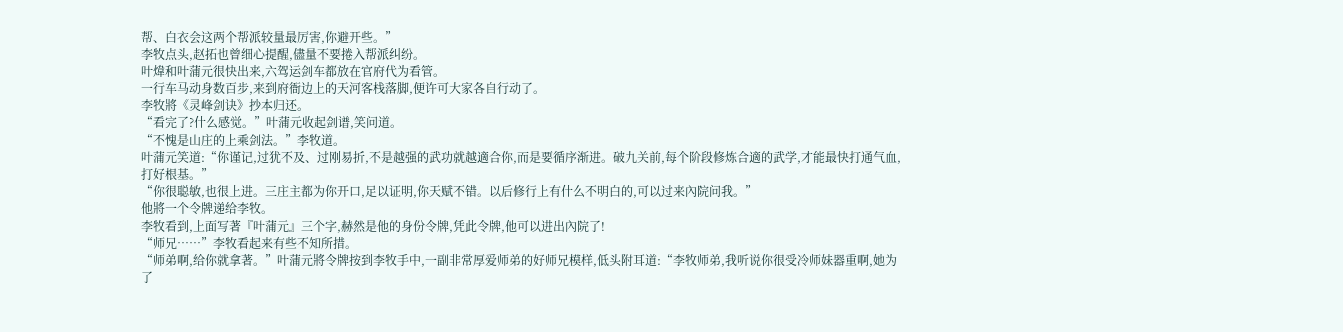帮、白衣会这两个帮派较量最厉害,你避开些。”
李牧点头,赵拓也曾细心提醒,儘量不要捲入帮派纠纷。
叶煒和叶蒲元很快出来,六驾运剑车都放在官府代为看管。
一行车马动身数百步,来到府衙边上的天河客栈落脚,便许可大家各自行动了。
李牧將《灵峰剑诀》抄本归还。
“看完了?什么感觉。”叶蒲元收起剑谱,笑问道。
“不愧是山庄的上乘剑法。”李牧道。
叶蒲元笑道:“你谨记,过犹不及、过刚易折,不是越强的武功就越適合你,而是要循序渐进。破九关前,每个阶段修炼合適的武学,才能最快打通气血,打好根基。”
“你很聪敏,也很上进。三庄主都为你开口,足以证明,你天赋不错。以后修行上有什么不明白的,可以过来內院问我。”
他將一个令牌递给李牧。
李牧看到,上面写著『叶蒲元』三个字,赫然是他的身份令牌,凭此令牌,他可以进出內院了!
“师兄……”李牧看起来有些不知所措。
“师弟啊,给你就拿著。”叶蒲元將令牌按到李牧手中,一副非常厚爱师弟的好师兄模样,低头附耳道:“李牧师弟,我听说你很受冷师妹器重啊,她为了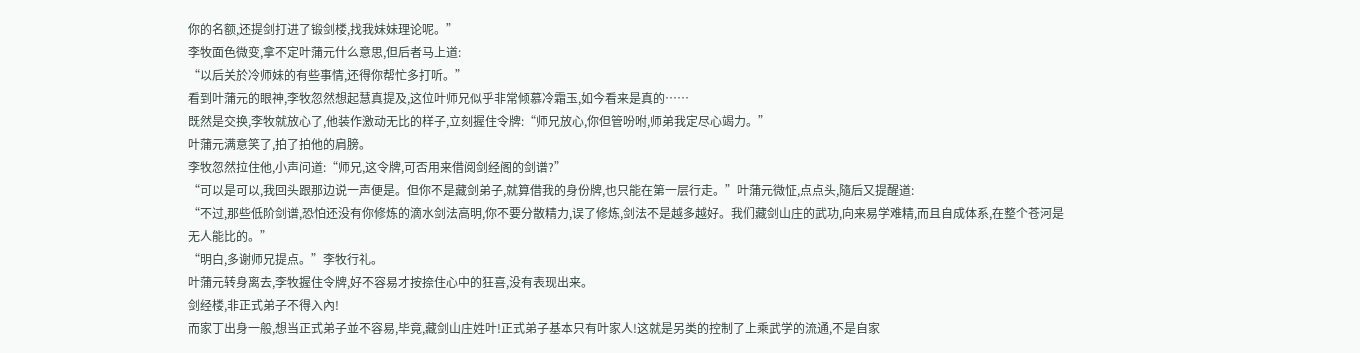你的名额,还提剑打进了锻剑楼,找我妹妹理论呢。”
李牧面色微变,拿不定叶蒲元什么意思,但后者马上道:
“以后关於冷师妹的有些事情,还得你帮忙多打听。”
看到叶蒲元的眼神,李牧忽然想起慧真提及,这位叶师兄似乎非常倾慕冷霜玉,如今看来是真的……
既然是交换,李牧就放心了,他装作激动无比的样子,立刻握住令牌:“师兄放心,你但管吩咐,师弟我定尽心竭力。”
叶蒲元满意笑了,拍了拍他的肩膀。
李牧忽然拉住他,小声问道:“师兄,这令牌,可否用来借阅剑经阁的剑谱?”
“可以是可以,我回头跟那边说一声便是。但你不是藏剑弟子,就算借我的身份牌,也只能在第一层行走。”叶蒲元微怔,点点头,隨后又提醒道:
“不过,那些低阶剑谱,恐怕还没有你修炼的滴水剑法高明,你不要分散精力,误了修炼,剑法不是越多越好。我们藏剑山庄的武功,向来易学难精,而且自成体系,在整个苍河是无人能比的。”
“明白,多谢师兄提点。”李牧行礼。
叶蒲元转身离去,李牧握住令牌,好不容易才按捺住心中的狂喜,没有表现出来。
剑经楼,非正式弟子不得入內!
而家丁出身一般,想当正式弟子並不容易,毕竟,藏剑山庄姓叶!正式弟子基本只有叶家人!这就是另类的控制了上乘武学的流通,不是自家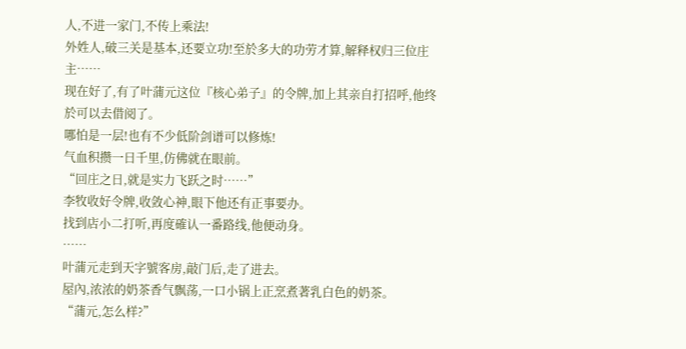人,不进一家门,不传上乘法!
外姓人,破三关是基本,还要立功!至於多大的功劳才算,解释权归三位庄主……
现在好了,有了叶蒲元这位『核心弟子』的令牌,加上其亲自打招呼,他终於可以去借阅了。
哪怕是一层!也有不少低阶剑谱可以修炼!
气血积攒一日千里,仿佛就在眼前。
“回庄之日,就是实力飞跃之时……”
李牧收好令牌,收敛心神,眼下他还有正事要办。
找到店小二打听,再度確认一番路线,他便动身。
……
叶蒲元走到天字號客房,敲门后,走了进去。
屋內,浓浓的奶茶香气飘荡,一口小锅上正烹煮著乳白色的奶茶。
“蒲元,怎么样?”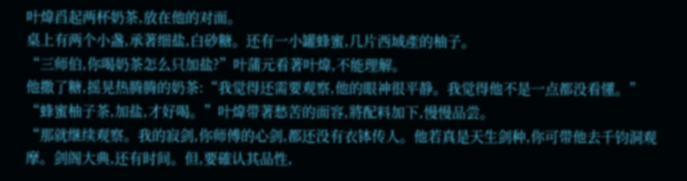叶煒舀起两杯奶茶,放在他的对面。
桌上有两个小盏,承著细盐,白砂糖。还有一小罐蜂蜜,几片西域產的柚子。
“三师伯,你喝奶茶怎么只加盐?”叶蒲元看著叶煒,不能理解。
他撒了糖,摇晃热腾腾的奶茶:“我觉得还需要观察,他的眼神很平静。我觉得他不是一点都没看懂。”
“蜂蜜柚子茶,加盐,才好喝。”叶煒带著愁苦的面容,將配料加下,慢慢品尝。
“那就继续观察。我的寂剑,你师傅的心剑,都还没有衣钵传人。他若真是天生剑种,你可带他去千钧洞观摩。剑阁大典,还有时间。但,要確认其品性,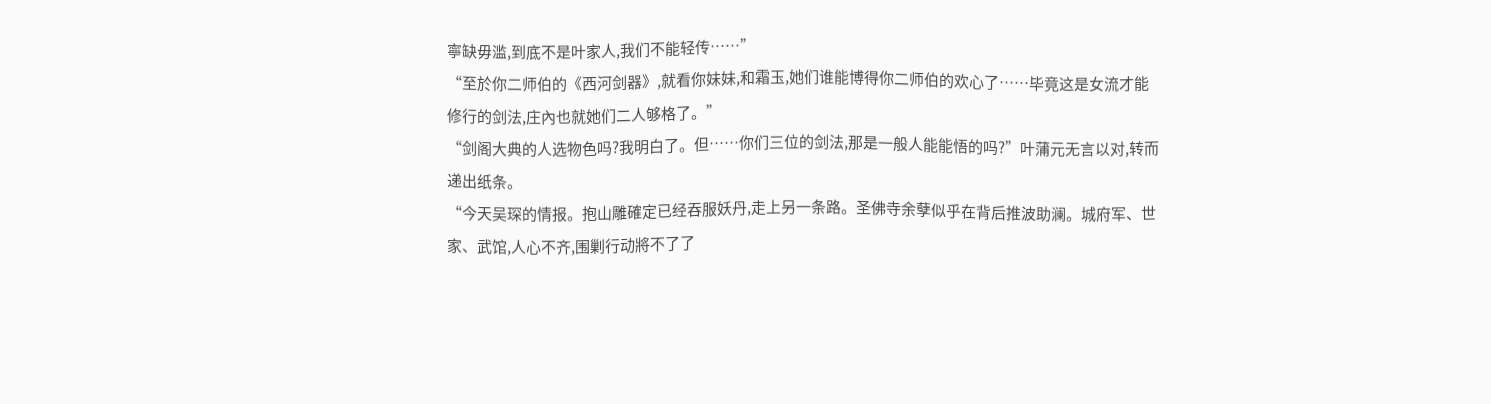寧缺毋滥,到底不是叶家人,我们不能轻传……”
“至於你二师伯的《西河剑器》,就看你妹妹,和霜玉,她们谁能博得你二师伯的欢心了……毕竟这是女流才能修行的剑法,庄內也就她们二人够格了。”
“剑阁大典的人选物色吗?我明白了。但……你们三位的剑法,那是一般人能能悟的吗?”叶蒲元无言以对,转而递出纸条。
“今天吴琛的情报。抱山雕確定已经吞服妖丹,走上另一条路。圣佛寺余孽似乎在背后推波助澜。城府军、世家、武馆,人心不齐,围剿行动將不了了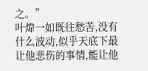之。”
叶煒一如既往愁苦,没有什么波动,似乎天底下最让他悲伤的事情,能让他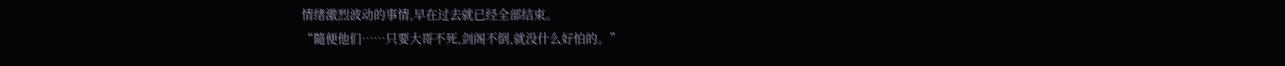情绪激烈波动的事情,早在过去就已经全部结束。
“隨便他们……只要大哥不死,剑阁不倒,就没什么好怕的。”